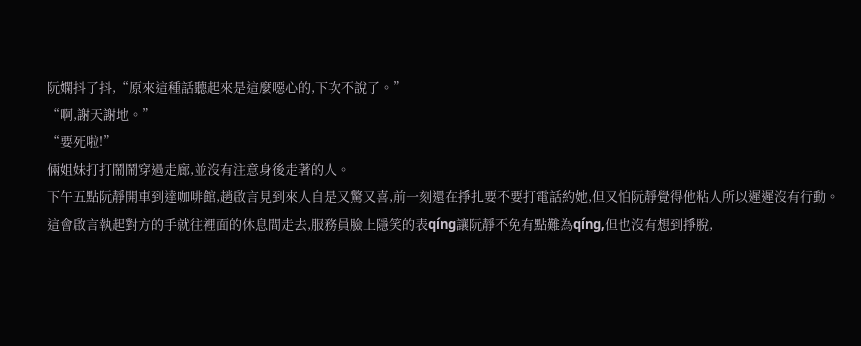阮嫻抖了抖,“原來這種話聽起來是這麼噁心的,下次不說了。”
“啊,謝天謝地。”
“要死啦!”
倆姐妹打打鬧鬧穿過走廊,並沒有注意身後走著的人。
下午五點阮靜開車到達咖啡館,趙啟言見到來人自是又驚又喜,前一刻還在掙扎要不要打電話約她,但又怕阮靜覺得他粘人所以遲遲沒有行動。
這會啟言執起對方的手就往裡面的休息間走去,服務員臉上隱笑的表qíng讓阮靜不免有點難為qíng,但也沒有想到掙脫,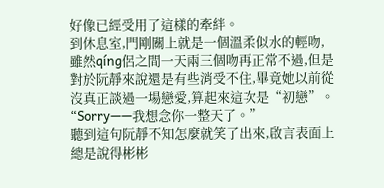好像已經受用了這樣的牽絆。
到休息室,門剛關上就是一個溫柔似水的輕吻,雖然qíng侶之間一天兩三個吻再正常不過,但是對於阮靜來說還是有些消受不住,畢竟她以前從沒真正談過一場戀愛,算起來這次是“初戀”。
“Sorry——我想念你一整天了。”
聽到這句阮靜不知怎麼就笑了出來,啟言表面上總是說得彬彬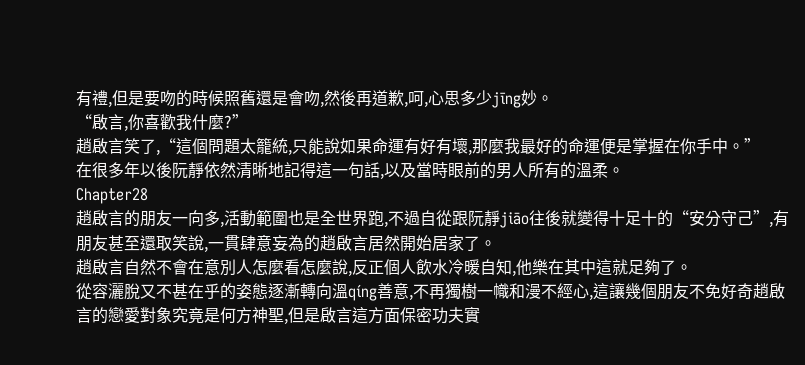有禮,但是要吻的時候照舊還是會吻,然後再道歉,呵,心思多少jīng妙。
“啟言,你喜歡我什麼?”
趙啟言笑了,“這個問題太籠統,只能說如果命運有好有壞,那麼我最好的命運便是掌握在你手中。”
在很多年以後阮靜依然清晰地記得這一句話,以及當時眼前的男人所有的溫柔。
Chapter28
趙啟言的朋友一向多,活動範圍也是全世界跑,不過自從跟阮靜jiāo往後就變得十足十的“安分守己”,有朋友甚至還取笑說,一貫肆意妄為的趙啟言居然開始居家了。
趙啟言自然不會在意別人怎麼看怎麼說,反正個人飲水冷暖自知,他樂在其中這就足夠了。
從容灑脫又不甚在乎的姿態逐漸轉向溫qíng善意,不再獨樹一幟和漫不經心,這讓幾個朋友不免好奇趙啟言的戀愛對象究竟是何方神聖,但是啟言這方面保密功夫實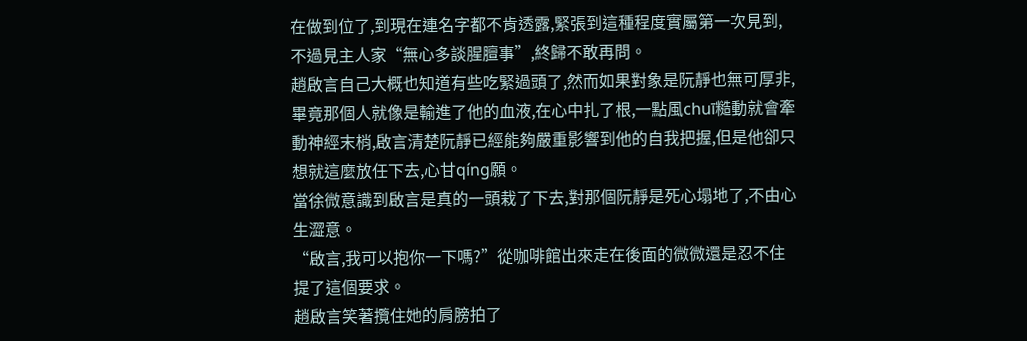在做到位了,到現在連名字都不肯透露,緊張到這種程度實屬第一次見到,不過見主人家“無心多談腥膻事”,終歸不敢再問。
趙啟言自己大概也知道有些吃緊過頭了,然而如果對象是阮靜也無可厚非,畢竟那個人就像是輸進了他的血液,在心中扎了根,一點風chuī糙動就會牽動神經末梢,啟言清楚阮靜已經能夠嚴重影響到他的自我把握,但是他卻只想就這麼放任下去,心甘qíng願。
當徐微意識到啟言是真的一頭栽了下去,對那個阮靜是死心塌地了,不由心生澀意。
“啟言,我可以抱你一下嗎?”從咖啡館出來走在後面的微微還是忍不住提了這個要求。
趙啟言笑著攬住她的肩膀拍了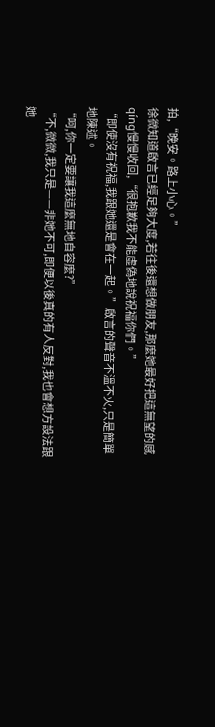拍,“晚安。路上小心。”
徐微知道啟言已經足夠大度,若往後還想做朋友,那麼她最好把這無望的感qíng慢慢收回,“很抱歉我不能虛偽地說祝福你們。”
“即使沒有祝福,我跟她還是會在一起。”啟言的聲音不溫不火,只是簡單地陳述。
“呵,你一定要讓我這麼無地自容麼?”
“不,微微,我只是——非她不可,即便以後真的有人反對,我也會想方設法跟她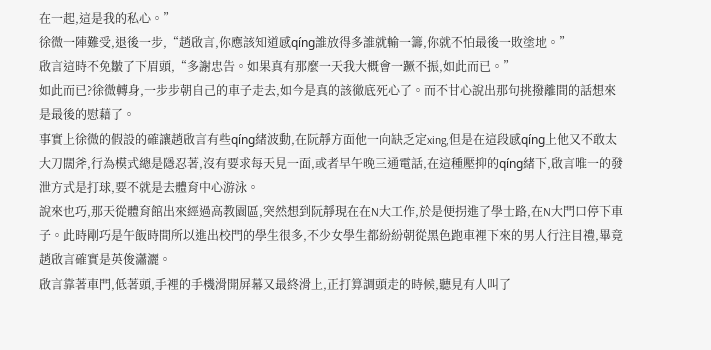在一起,這是我的私心。”
徐微一陣難受,退後一步,“趙啟言,你應該知道感qíng誰放得多誰就輸一籌,你就不怕最後一敗塗地。”
啟言這時不免皺了下眉頭,“多謝忠告。如果真有那麼一天我大概會一蹶不振,如此而已。”
如此而已?徐微轉身,一步步朝自己的車子走去,如今是真的該徹底死心了。而不甘心說出那句挑撥離間的話想來是最後的慰藉了。
事實上徐微的假設的確讓趙啟言有些qíng緒波動,在阮靜方面他一向缺乏定xing,但是在這段感qíng上他又不敢太大刀闊斧,行為模式總是隱忍著,沒有要求每天見一面,或者早午晚三通電話,在這種壓抑的qíng緒下,啟言唯一的發泄方式是打球,要不就是去體育中心游泳。
說來也巧,那天從體育館出來經過高教園區,突然想到阮靜現在在N大工作,於是便拐進了學士路,在N大門口停下車子。此時剛巧是午飯時間所以進出校門的學生很多,不少女學生都紛紛朝從黑色跑車裡下來的男人行注目禮,畢竟趙啟言確實是英俊瀟灑。
啟言靠著車門,低著頭,手裡的手機滑開屏幕又最終滑上,正打算調頭走的時候,聽見有人叫了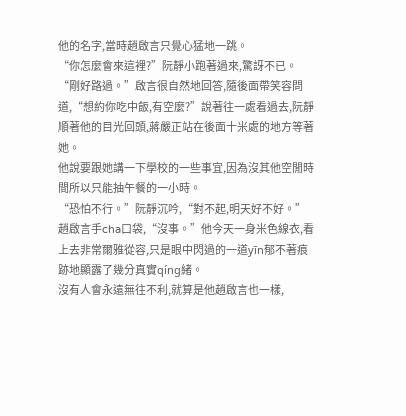他的名字,當時趙啟言只覺心猛地一跳。
“你怎麼會來這裡?”阮靜小跑著過來,驚訝不已。
“剛好路過。”啟言很自然地回答,隨後面帶笑容問道,“想約你吃中飯,有空麼?”說著往一處看過去,阮靜順著他的目光回頭,蔣嚴正站在後面十米處的地方等著她。
他說要跟她講一下學校的一些事宜,因為沒其他空閒時間所以只能抽午餐的一小時。
“恐怕不行。”阮靜沉吟,“對不起,明天好不好。”
趙啟言手cha口袋,“沒事。”他今天一身米色線衣,看上去非常爾雅從容,只是眼中閃過的一道yīn郁不著痕跡地顯露了幾分真實qíng緒。
沒有人會永遠無往不利,就算是他趙啟言也一樣,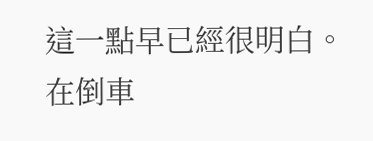這一點早已經很明白。
在倒車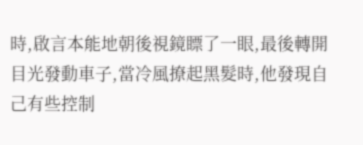時,啟言本能地朝後視鏡瞟了一眼,最後轉開目光發動車子,當冷風撩起黑髮時,他發現自己有些控制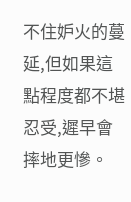不住妒火的蔓延,但如果這點程度都不堪忍受,遲早會摔地更慘。